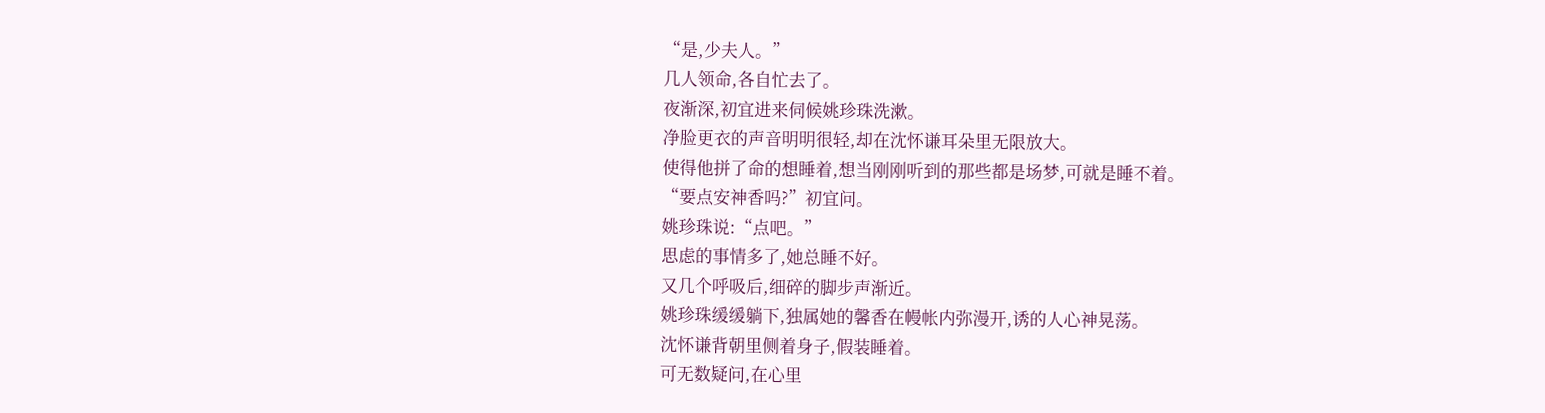“是,少夫人。”
几人领命,各自忙去了。
夜渐深,初宜进来伺候姚珍珠洗漱。
净脸更衣的声音明明很轻,却在沈怀谦耳朵里无限放大。
使得他拼了命的想睡着,想当刚刚听到的那些都是场梦,可就是睡不着。
“要点安神香吗?”初宜问。
姚珍珠说:“点吧。”
思虑的事情多了,她总睡不好。
又几个呼吸后,细碎的脚步声渐近。
姚珍珠缓缓躺下,独属她的馨香在幔帐内弥漫开,诱的人心神晃荡。
沈怀谦背朝里侧着身子,假装睡着。
可无数疑问,在心里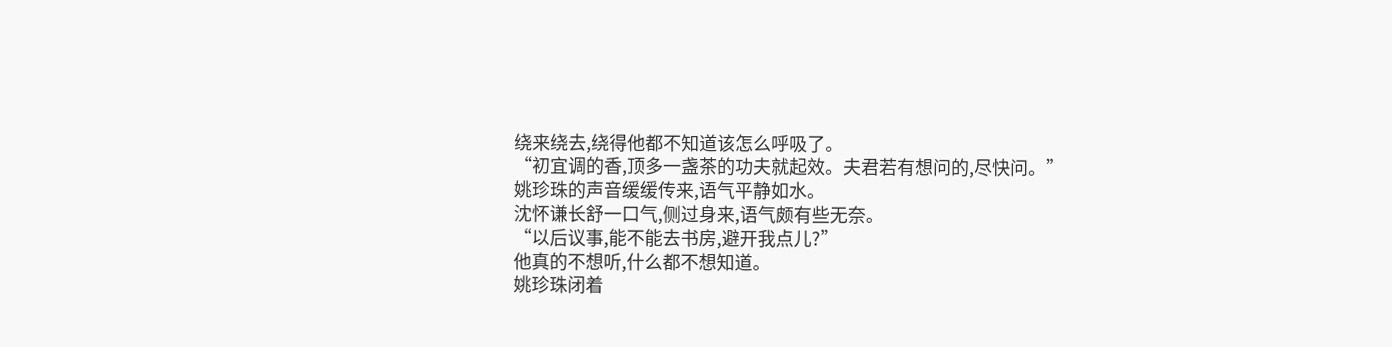绕来绕去,绕得他都不知道该怎么呼吸了。
“初宜调的香,顶多一盏茶的功夫就起效。夫君若有想问的,尽快问。”
姚珍珠的声音缓缓传来,语气平静如水。
沈怀谦长舒一口气,侧过身来,语气颇有些无奈。
“以后议事,能不能去书房,避开我点儿?”
他真的不想听,什么都不想知道。
姚珍珠闭着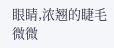眼睛,浓翘的睫毛微微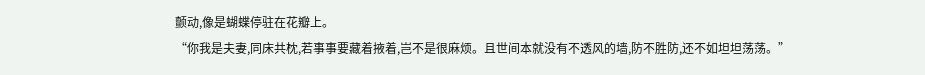颤动,像是蝴蝶停驻在花瓣上。
“你我是夫妻,同床共枕,若事事要藏着掖着,岂不是很麻烦。且世间本就没有不透风的墙,防不胜防,还不如坦坦荡荡。”